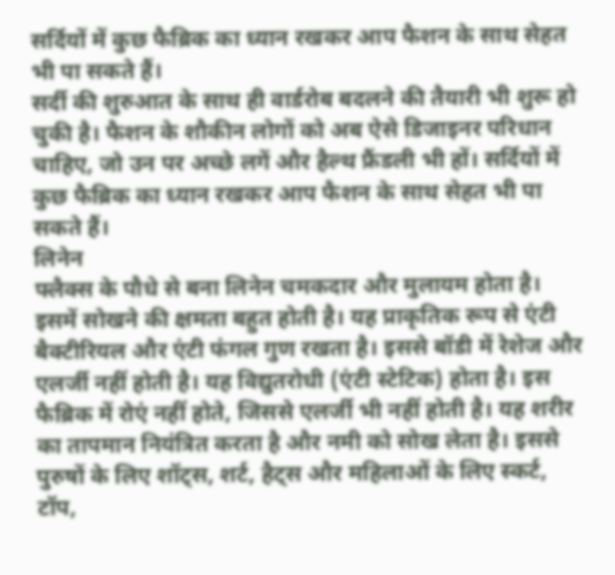सर्दियों में कुछ फैब्रिक का ध्यान रखकर आप फैशन के साथ सेहत भी पा सकते हैं।
सर्दी की शुरुआत के साथ ही वार्डरोब बदलने की तैयारी भी शुरू हो चुकी है। फैशन के शौकीन लोगों को अब ऐसे डिजाइनर परिधान चाहिए, जो उन पर अच्छे लगें और हैल्थ फ्रैंडली भी हों। सर्दियों में कुछ फैब्रिक का ध्यान रखकर आप फैशन के साथ सेहत भी पा सकते हैं।
लिनेन
फ्लैक्स के पौधे से बना लिनेन चमकदार और मुलायम होता है। इसमें सोखने की क्षमता बहुत होती है। यह प्राकृतिक रूप से एंटी बैक्टीरियल और एंटी फंगल गुण रखता है। इससे बॉडी में रेशेज और एलर्जी नहीं होती है। यह विद्युतरोधी (एंटी स्टेटिक) होता है। इस फैब्रिक में रोएं नहीं होते, जिससे एलर्जी भी नहीं होती है। यह शरीर का तापमान नियंत्रित करता है और नमी को सोख लेता है। इससे पुरुषों के लिए शॉट्स, शर्ट, हैट्स और महिलाओं के लिए स्कर्ट, टॉप,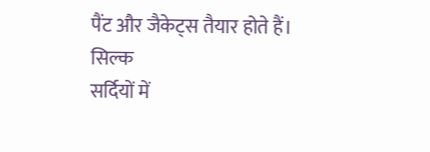पैंट और जैकेट्स तैयार होते हैं।
सिल्क
सर्दियों में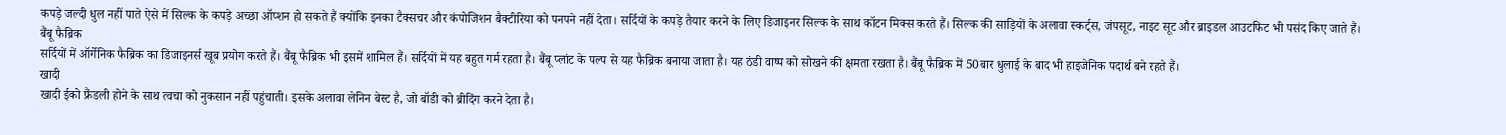कपड़े जल्दी धुल नहीं पाते ऐसे में सिल्क के कपड़े अच्छा ऑप्शन हो सकते हैं क्योंकि इनका टैक्सचर और कंपोजिशन बैक्टीरिया को पनपने नहीं देता। सर्दियों के कपड़े तैयार करने के लिए डिजाइनर सिल्क के साथ कॉटन मिक्स करते हैं। सिल्क की साड़ियों के अलावा स्कर्ट्स, जंपसूट, नाइट सूट और ब्राइडल आउटफिट भी पसंद किए जाते हैं।
बैंबू फैब्रिक
सर्दियों में ऑर्गेनिक फैब्रिक का डिजाइनर्स खूब प्रयोग करते हैं। बैंबू फैब्रिक भी इसमें शामिल हैं। सर्दियों में यह बहुत गर्म रहता है। बैंबू प्लांट के पल्प से यह फैब्रिक बनाया जाता है। यह ठंडी वाष्प को सोखने की क्षमता रखता है। बैंबू फैब्रिक में 50बार धुलाई के बाद भी हाइजेनिक पदार्थ बने रहते हैं।
खादी
खादी ईको फ्रैंडली होने के साथ त्वचा को नुकसान नहीं पहुंचाती। इसके अलावा लेनिन बेस्ट है, जो बॉडी को ब्रीदिंग करने देता है।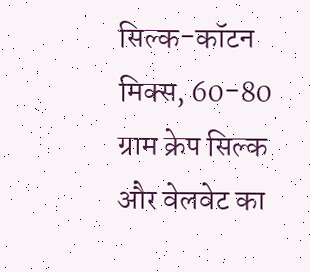सिल्क-कॉटन मिक्स, 60-80 ग्राम क्रेप सिल्क और वेलवेट का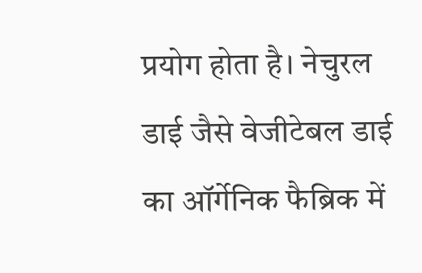प्रयोग होता है। नेचुरल डाई जैसे वेजीटेबल डाई का ऑर्गेनिक फैब्रिक में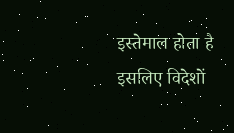इस्तेमाल होता है इसलिए विदेशों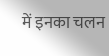में इनका चलन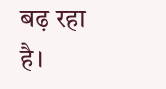बढ़ रहा है।